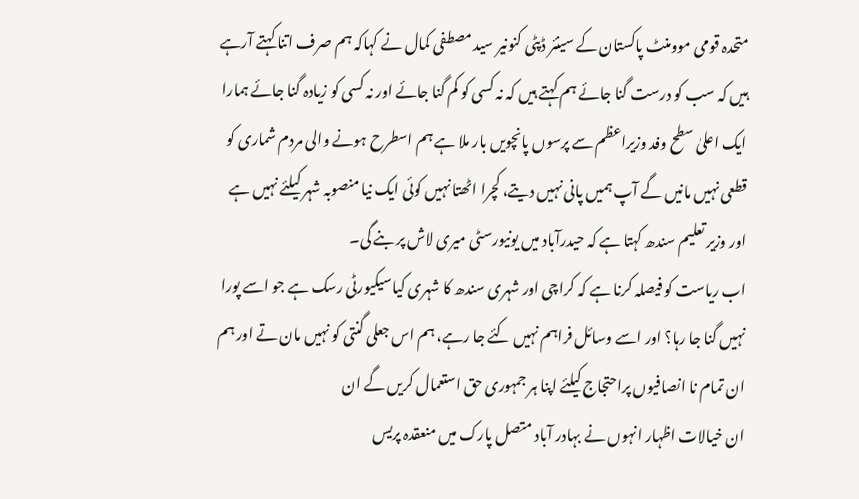متحدہ قومی موومنٹ پاکستان کے سینئر ڈپٹی کنونیر سید مصطفی کمال نے کہاکہ ہم صرف اتنا کہتے آرہے ہیں کہ سب کو درست گنا جائے ہم کہتے ہیں کہ نہ کسی کو کم گنا جائے اور نہ کسی کو زیادہ گنا جائے ہمارا ایک اعلیٰ سطح وفد وزیراعظم سے پرسوں پانچویں بار ملا ہے ہم اسطرح ہونے والی مردم شماری کو قطعی نہیں مانیں گے آپ ہمیں پانی نہیں دیتے، کچرا اٹھتا نہیں کوئی ایک نیا منصوبہ شہر کیلئے نہیں ہے اور وزیر تعلیم سندھ کہتا ہے کہ حیدرآباد میں یونیورسٹی میری لاش پر بنے گی۔
اب ریاست کو فیصلہ کرنا ہے کہ کراچی اور شہری سندھ کا شہری کیاسیکیورٹی رسک ہے جو اسے پورا نہیں گنا جا رہا؟ اور اسے وسائل فراہم نہیں کئے جا رہے، ہم اس جعلی گنتی کو نہیں مان تے اور ہم ان تمام نا انصافیوں پراحتجاج کیلئے اپنا ہر جمہوری حق استعمال کریں گے ان
ان خیالات اظہار انہوں نے بہادر آباد متصل پارک میں منعقدہ پریس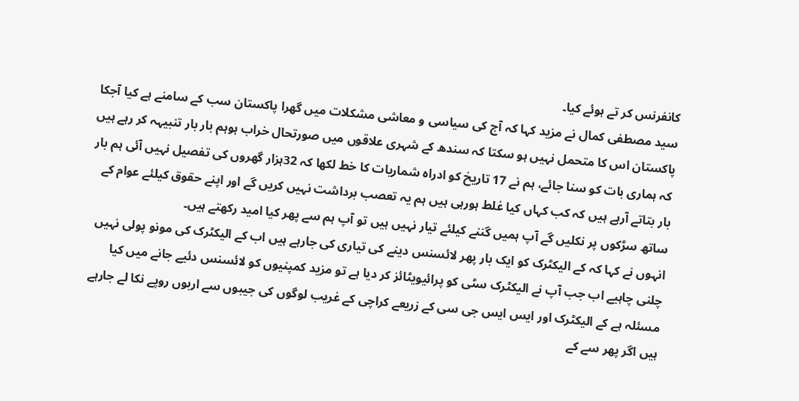کانفرنس کر تے ہوئے کیا۔
سید مصطفی کمال نے مزید کہا کہ آج کی سیاسی و معاشی مشکلات میں گھرا پاکستان سب کے سامنے ہے کیا آجکا پاکستان اس کا متحمل نہیں ہو سکتا کہ سندھ کے شہری علاقوں میں صورتحال خراب ہوہم بار بار تنبیہہ کر رہے ہیں کہ ہماری بات کو سنا جائے، ہم نے 17 تاریخ کو ادراہ شماریات کا خط لکھا کہ 32ہزار گھروں کی تفصیل نہیں آئی ہم بار بار بتاتے آرہے ہیں کہ کب کہاں کیا غلط ہورہی ہیں ہم یہ تعصب برداشت نہیں کریں گے اور اپنے حقوق کیلئے عوام کے ساتھ سڑکوں پر نکلیں گے آپ ہمیں گننے کیلئے تیار نہیں ہیں تو آپ ہم سے پھر کیا امید رکھتے ہیں۔
انہوں نے کہا کہ کے الیکٹرک کو ایک بار پھر لائسنس دینے کی تیاری کی جارہے ہیں اب کے الیکٹرک کی مونو پولی نہیں چلنی چاہیے اب جب آپ نے الیکٹرک سٹی کو پرائیویٹائز کر دیا ہے تو مزید کمپنیوں کو لائسنس دئیے جانے میں کیا مسئلہ ہے کے الیکٹرک اور ایس ایس جی سی کے زریعے کراچی کے غریب لوگوں کی جیبوں سے اربوں روپے نکا لے جارہے ہیں اگر پھر سے کے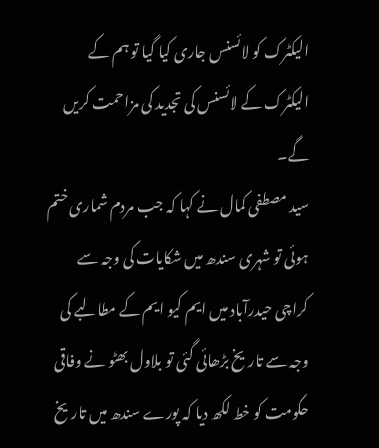الیکٹرک کو لائسنس جاری کیا گیا تو ہم کے الیکٹرک کے لائسنس کی تجدید کی مزاحمت کریں گے۔
سید مصطفی کمال نے کہا کہ جب مردم شماری ختم ہوئی تو شہری سندھ میں شکایات کی وجہ سے کراچی حیدرآباد میں ایم کیو ایم کے مطالبے کی وجہ سے تاریخ بڑھائی گئی تو بلاول بھٹو نے وفاقی حکومت کو خط لکھ دیا کہ پورے سندھ میں تاریخ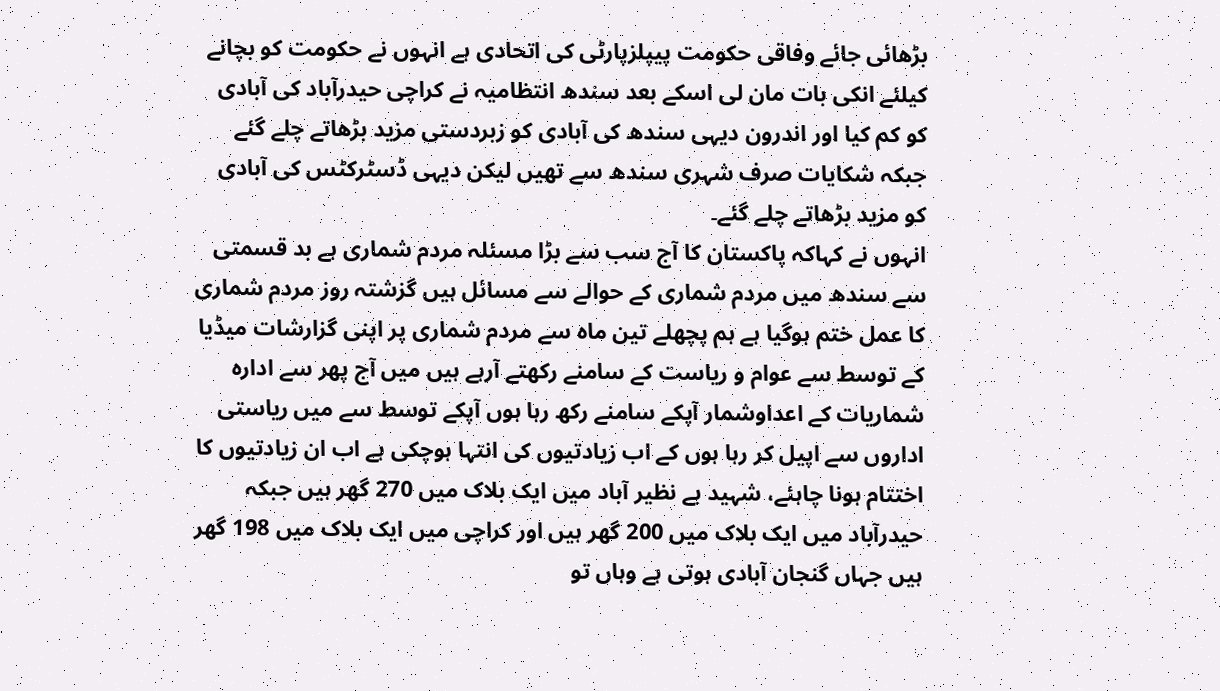بڑھائی جائے وفاقی حکومت پیپلزپارٹی کی اتحادی ہے انہوں نے حکومت کو بچانے کیلئے انکی بات مان لی اسکے بعد سندھ انتظامیہ نے کراچی حیدرآباد کی آبادی کو کم کیا اور اندرون دیہی سندھ کی آبادی کو زبردستی مزید بڑھاتے چلے گئے جبکہ شکایات صرف شہری سندھ سے تھیں لیکن دیہی ڈسٹرکٹس کی آبادی کو مزید بڑھاتے چلے گئے۔
انہوں نے کہاکہ پاکستان کا آج سب سے بڑا مسئلہ مردم شماری ہے بد قسمتی سے سندھ میں مردم شماری کے حوالے سے مسائل ہیں گزشتہ روز مردم شماری کا عمل ختم ہوگیا ہے ہم پچھلے تین ماہ سے مردم شماری پر اپنی گزارشات میڈیا کے توسط سے عوام و ریاست کے سامنے رکھتے آرہے ہیں میں آج پھر سے ادارہ شماریات کے اعداوشمار آپکے سامنے رکھ رہا ہوں آپکے توسط سے میں ریاستی اداروں سے اپیل کر رہا ہوں کے اب زیادتیوں کی انتہا ہوچکی ہے اب ان زیادتیوں کا اختتام ہونا چاہئے، شہید بے نظیر آباد میں ایک بلاک میں 270 گھر ہیں جبکہ حیدرآباد میں ایک بلاک میں 200 گھر ہیں اور کراچی میں ایک بلاک میں 198 گھر ہیں جہاں گنجان آبادی ہوتی ہے وہاں تو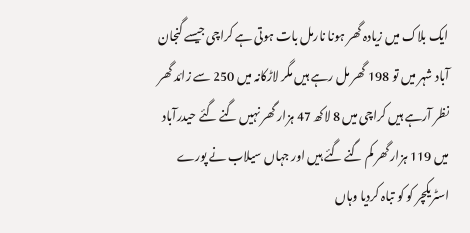ایک بلاک میں زیادہ گھر ہونا نارمل بات ہوتی ہے کراچی جیسے گنجان آباد شہر میں تو 198 گھر مل رہے ہیں مگر لاڑکانہ میں 250 سے زائد گھر نظر آرہے ہیں کراچی میں 8 لاکھ 47 ہزار گھر نہیں گنے گئے حیدرآباد میں 119 ہزار گھر کم گنے گئے ہیں اور جہاں سیلاب نے پورے اسٹریکچر کو کو تباہ کردیا وہاں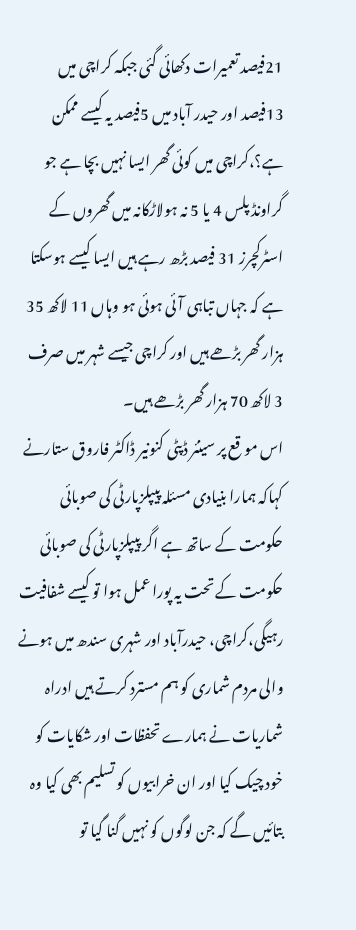21فیصد تعمیرات دکھائی گئی جبکہ کراچی میں 13فیصد اور حیدر آباد میں 5فیصد یہ کیسے ممکن ہے؟،کراچی میں کوئی گھر ایسا نہیں بچا ہے جو گراونڈ پلس 4 یا 5 نہ ہولاڑکانہ میں گھروں کے اسٹرکچرز 31 فیصد بڑھ رہے ہیں ایسا کیسے ہوسکتا ہے کہ جہاں تباہی آئی ہوئی ہو وہاں 11 لاکھ 35 ہزار گھر بڑھے ہیں اور کراچی جیسے شہر میں صرف 3 لاکھ 70 ہزار گھر بڑھے ہیں۔
اس مو قع پر سینئر ڈپٹی کنونیر ڈاکٹر فاروق ستارنے کہاکہ ہمارا بنیادی مسئلہ پیپلزپارٹی کی صوبائی حکومت کے ساتھ ہے اگر پیپلزپارٹی کی صوبائی حکومت کے تحت یہ پورا عمل ہوا تو کیسے شفافیت رہیگی،کراچی، حیدرآباد اور شہری سندھ میں ہونے والی مردم شماری کو ہم مسترد کرتے ہیں ادراہ شماریات نے ہمارے تحفظات اور شکایات کو خود چیک کیا اور ان خرابیوں کو تسلیم بھی کیا وہ بتائیں گے کہ جن لوگوں کو نہیں گنا گیا تو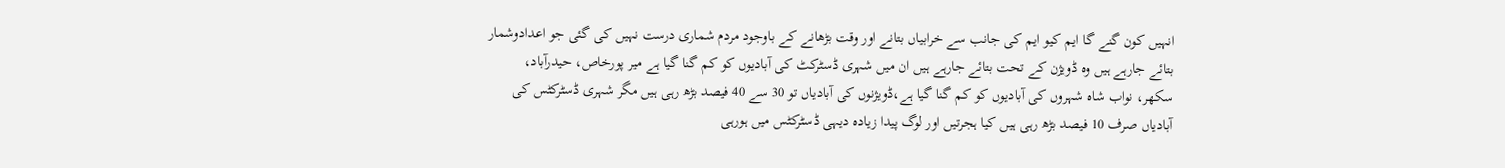انہیں کون گنے گا ایم کیو ایم کی جانب سے خرابیاں بتانے اور وقت بڑھانے کے باوجود مردم شماری درست نہیں کی گئی جو اعدادوشمار بتائے جارہے ہیں وہ ڈویژن کے تحت بتائے جارہے ہیں ان میں شہری ڈسٹرکٹ کی آبادیوں کو کم گنا گیا ہے میر پورخاص، حیدرآباد، سکھر، نواب شاہ شہروں کی آبادیوں کو کم گنا گیا ہے،ڈویژنوں کی آبادیاں تو 30 سے 40 فیصد بڑھ رہی ہیں مگر شہری ڈسٹرکٹس کی آبادیاں صرف 10 فیصد بڑھ رہی ہیں کیا ہجرتیں اور لوگ پیدا زیادہ دیہی ڈسٹرکٹس میں ہورہی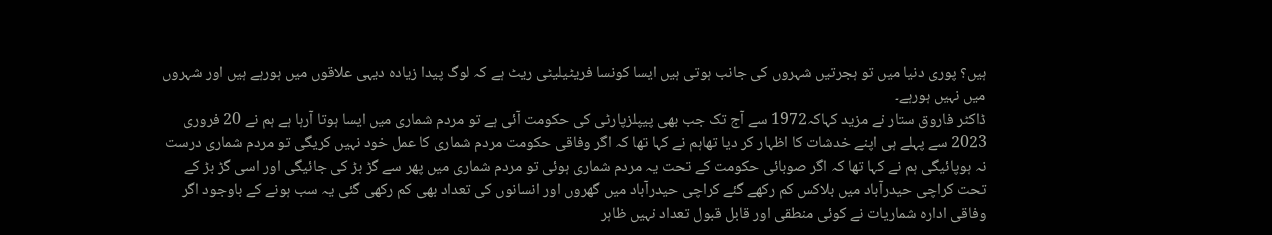ہیں؟ پوری دنیا میں تو ہجرتیں شہروں کی جانب ہوتی ہیں ایسا کونسا فریٹیلیٹی ریٹ ہے کہ لوگ پیدا زیادہ دیہی علاقوں میں ہورہے ہیں اور شہروں میں نہیں ہورہے۔
ڈاکٹر فاروق ستار نے مزید کہاکہ1972 سے آج تک جب بھی پیپلزپارٹی کی حکومت آئی ہے تو مردم شماری میں ایسا ہوتا آرہا ہے ہم نے 20 فروری 2023 سے پہلے ہی اپنے خدشات کا اظہار کر دیا تھاہم نے کہا تھا کہ اگر وفاقی حکومت مردم شماری کا عمل خود نہیں کریگی تو مردم شماری درست نہ ہوپائیگی ہم نے کہا تھا کہ اگر صوبائی حکومت کے تحت یہ مردم شماری ہوئی تو مردم شماری میں پھر سے گڑ بڑ کی جائیگی اور اسی گڑ بڑ کے تحت کراچی حیدرآباد میں بلاکس کم رکھے گئے کراچی حیدرآباد میں گھروں اور انسانوں کی تعداد بھی کم رکھی گئی یہ سب ہونے کے باوجود اگر وفاقی ادارہ شماریات نے کوئی منطقی اور قابل قبول تعداد نہیں ظاہر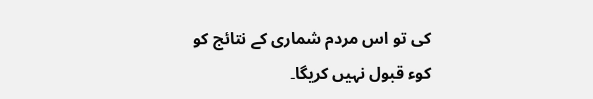کی تو اس مردم شماری کے نتائج کو کوء قبول نہیں کریگا۔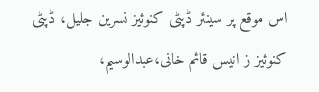اس موقع پر سینئر ڈپٹی کنوئیز نسرین جلیل، ڈپٹی کنوئیز ز انیس قائم خانی،عبدالوسیم،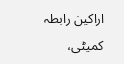اراکین رابطہ کمیٹی،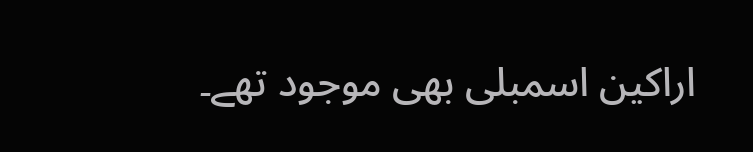اراکین اسمبلی بھی موجود تھے۔